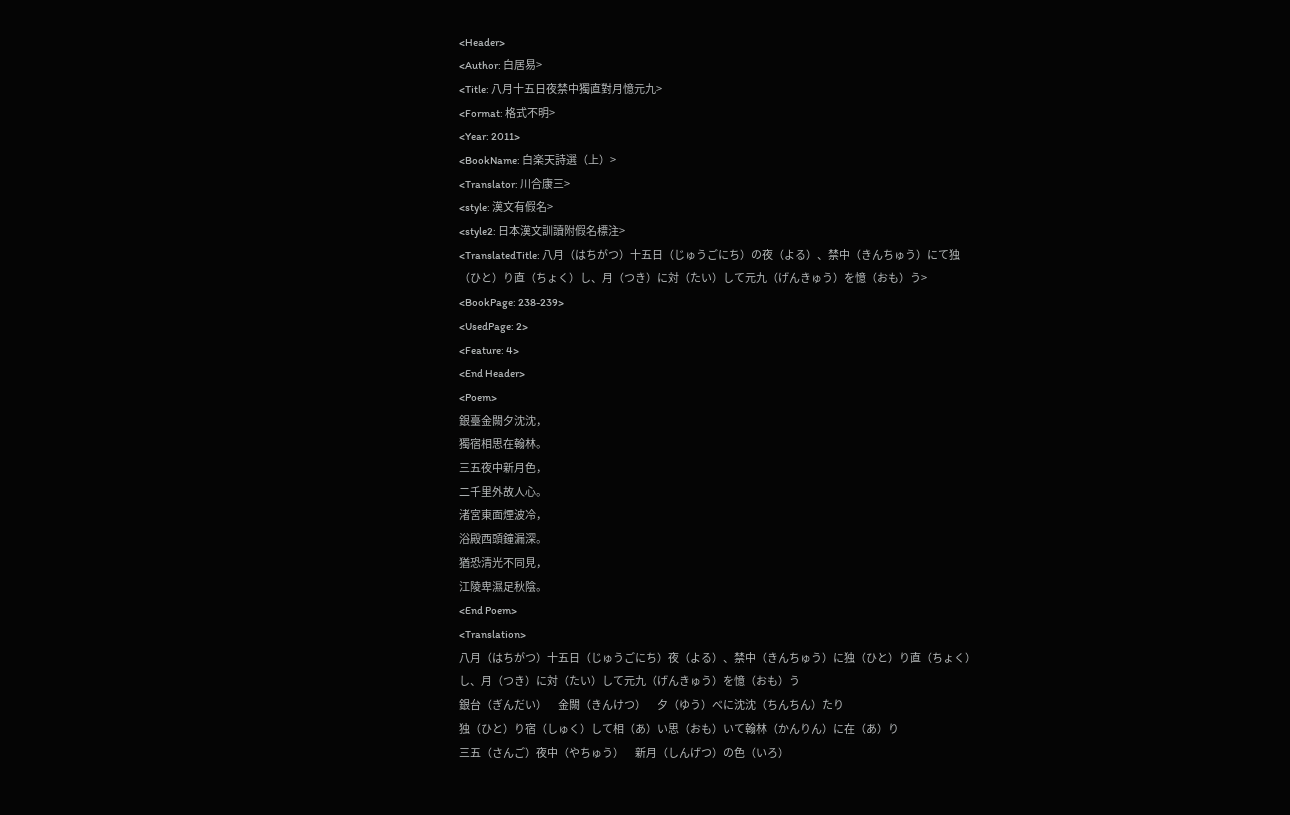<Header>
<Author: 白居易>
<Title: 八月十五日夜禁中獨直對月憶元九>
<Format: 格式不明>
<Year: 2011>
<BookName: 白楽天詩選（上）>
<Translator: 川合康三>
<style: 漢文有假名>
<style2: 日本漢文訓讀附假名標注>
<TranslatedTitle: 八月（はちがつ）十五日（じゅうごにち）の夜（よる）、禁中（きんちゅう）にて独（ひと）り直（ちょく）し、月（つき）に対（たい）して元九（げんきゅう）を憶（おも）う>
<BookPage: 238-239>
<UsedPage: 2>
<Feature: 4>
<End Header>
<Poem>
銀臺金闕夕沈沈，
獨宿相思在翰林。
三五夜中新月色，
二千里外故人心。
渚宮東面煙波冷，
浴殿西頭鐘漏深。
猶恐清光不同見，
江陵卑濕足秋陰。
<End Poem>
<Translation>
八月（はちがつ）十五日（じゅうごにち）夜（よる）、禁中（きんちゅう）に独（ひと）り直（ちょく）し、月（つき）に対（たい）して元九（げんきゅう）を憶（おも）う
銀台（ぎんだい）　金闕（きんけつ）　夕（ゆう）べに沈沈（ちんちん）たり
独（ひと）り宿（しゅく）して相（あ）い思（おも）いて翰林（かんりん）に在（あ）り
三五（さんご）夜中（やちゅう）　新月（しんげつ）の色（いろ）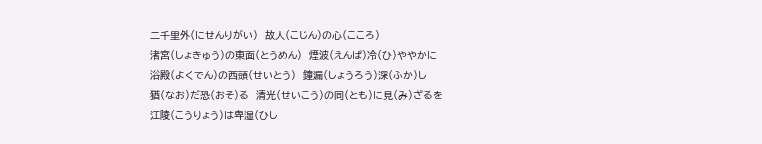二千里外（にせんりがい）　故人（こじん）の心（こころ）
渚宮（しょきゅう）の東面（とうめん）　煙波（えんぱ）冷（ひ）ややかに
浴殿（よくでん）の西頭（せいとう）　鐘漏（しょうろう）深（ふか）し
猶（なお）だ恐（おそ）る　清光（せいこう）の同（とも）に見（み）ざるを
江陵（こうりょう）は卑湿（ひし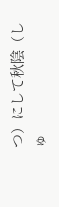つ）にして秋陰（しゅ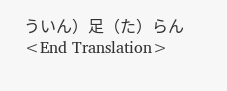ういん）足（た）らん
<End Translation>